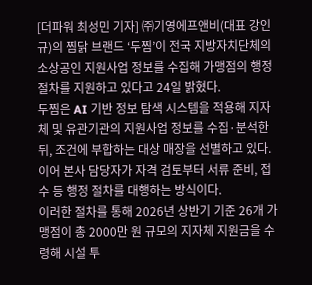[더파워 최성민 기자] ㈜기영에프앤비(대표 강인규)의 찜닭 브랜드 ‘두찜’이 전국 지방자치단체의 소상공인 지원사업 정보를 수집해 가맹점의 행정 절차를 지원하고 있다고 24일 밝혔다.
두찜은 AI 기반 정보 탐색 시스템을 적용해 지자체 및 유관기관의 지원사업 정보를 수집·분석한 뒤, 조건에 부합하는 대상 매장을 선별하고 있다. 이어 본사 담당자가 자격 검토부터 서류 준비, 접수 등 행정 절차를 대행하는 방식이다.
이러한 절차를 통해 2026년 상반기 기준 26개 가맹점이 총 2000만 원 규모의 지자체 지원금을 수령해 시설 투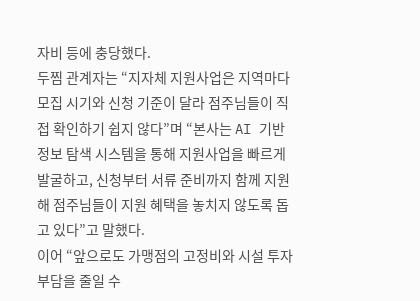자비 등에 충당했다.
두찜 관계자는 “지자체 지원사업은 지역마다 모집 시기와 신청 기준이 달라 점주님들이 직접 확인하기 쉽지 않다”며 “본사는 AI 기반 정보 탐색 시스템을 통해 지원사업을 빠르게 발굴하고, 신청부터 서류 준비까지 함께 지원해 점주님들이 지원 혜택을 놓치지 않도록 돕고 있다”고 말했다.
이어 “앞으로도 가맹점의 고정비와 시설 투자 부담을 줄일 수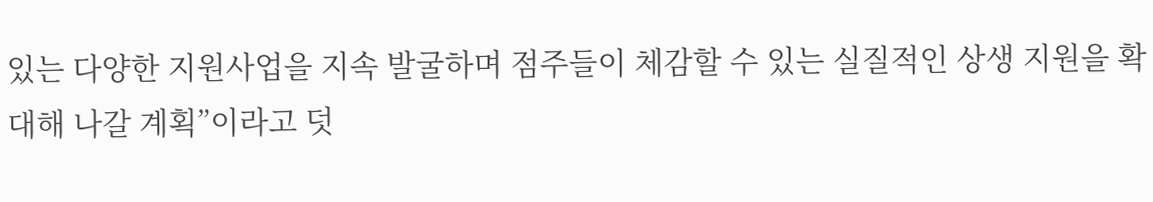있는 다양한 지원사업을 지속 발굴하며 점주들이 체감할 수 있는 실질적인 상생 지원을 확대해 나갈 계획”이라고 덧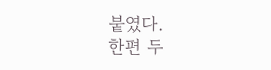붙였다.
한편 두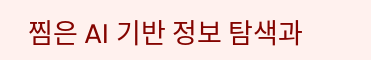찜은 AI 기반 정보 탐색과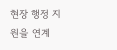현장 행정 지원을 연계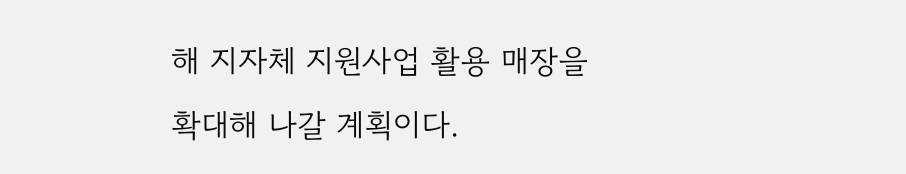해 지자체 지원사업 활용 매장을 확대해 나갈 계획이다.